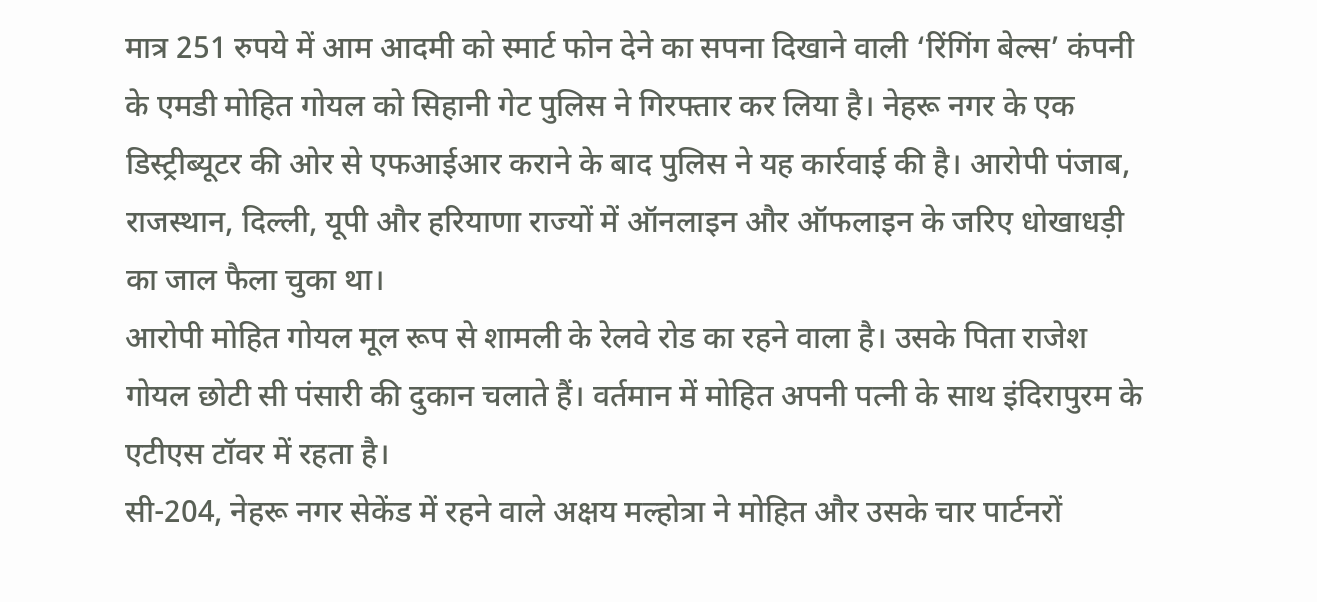मात्र 251 रुपये में आम आदमी को स्मार्ट फोन देने का सपना दिखाने वाली ‘रिंगिंग बेल्स’ कंपनी के एमडी मोहित गोयल को सिहानी गेट पुलिस ने गिरफ्तार कर लिया है। नेहरू नगर के एक डिस्ट्रीब्यूटर की ओर से एफआईआर कराने के बाद पुलिस ने यह कार्रवाई की है। आरोपी पंजाब, राजस्थान, दिल्ली, यूपी और हरियाणा राज्यों में ऑनलाइन और ऑफलाइन के जरिए धोखाधड़ी का जाल फैला चुका था।
आरोपी मोहित गोयल मूल रूप से शामली के रेलवे रोड का रहने वाला है। उसके पिता राजेश गोयल छोटी सी पंसारी की दुकान चलाते हैं। वर्तमान में मोहित अपनी पत्नी के साथ इंदिरापुरम के एटीएस टॉवर में रहता है।
सी-204, नेहरू नगर सेकेंड में रहने वाले अक्षय मल्होत्रा ने मोहित और उसके चार पार्टनरों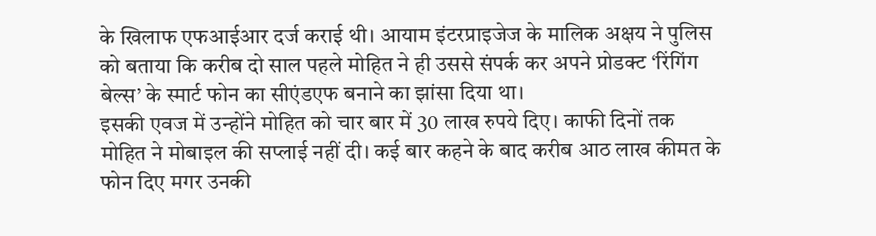के खिलाफ एफआईआर दर्ज कराई थी। आयाम इंटरप्राइजेज के मालिक अक्षय ने पुलिस को बताया कि करीब दो साल पहले मोहित ने ही उससे संपर्क कर अपने प्रोडक्ट ‘रिंगिंग बेल्स’ के स्मार्ट फोन का सीएंडएफ बनाने का झांसा दिया था।
इसकी एवज में उन्होंने मोहित को चार बार में 30 लाख रुपये दिए। काफी दिनों तक मोहित ने मोबाइल की सप्लाई नहीं दी। कई बार कहने के बाद करीब आठ लाख कीमत के फोन दिए मगर उनकी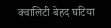क्वालिटी बेहद घटिया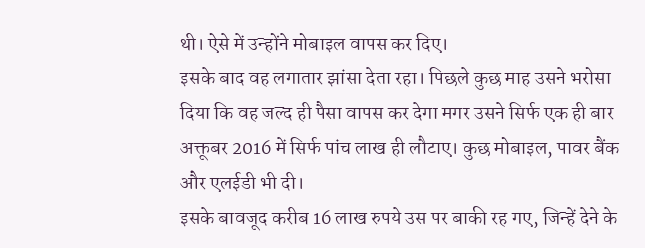थी। ऐसे में उन्होंने मोबाइल वापस कर दिए।
इसके बाद वह लगातार झांसा देता रहा। पिछले कुछ माह उसने भरोसा दिया कि वह जल्द ही पैसा वापस कर देगा मगर उसने सिर्फ एक ही बार अक्तूबर 2016 में सिर्फ पांच लाख ही लौटाए। कुछ मोबाइल, पावर बैंक और एलईडी भी दी।
इसके बावजूद करीब 16 लाख रुपये उस पर बाकी रह गए, जिन्हें देने के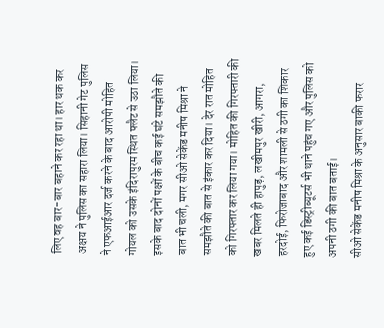लिए वह बार-बार बहाने कर रहा था। हार थक कर अक्षय ने पुलिस का सहारा लिया। सिहानी गेट पुलिस ने एफआईआर दर्ज करने के बाद आरोपी मोहित गोयल को उसके इंदिरापुरम स्थित फ्लैट से उठा लिया।
इसके बाद दोनों पक्षों के बीच कई घंटे समझौते की बात भी चली, मगर सीओ सेकेंड मनीष मिश्रा ने समझौते की बात से इंकार कर दिया। देर रात मोहित को गिरफ्तार कर लिया गया। मोहित की गिरफ्तारी की खबर मिलते ही हापुड़, लखीमपुर खीरी, आगरा, हरदोई, फिरोजाबाद और शामली से ठगी का शिकार हुए कई डिस्ट्रीब्यूटर्स भी थाने पहुंच गए और पुलिस को अपनी ठगी की बात बताई।
सीओ सेकेंड मनीष मिश्रा के अनुसार बाकी फरार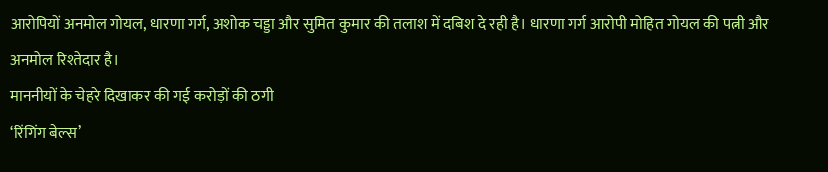आरोपियों अनमोल गोयल, धारणा गर्ग, अशोक चड्डा और सुमित कुमार की तलाश में दबिश दे रही है। धारणा गर्ग आरोपी मोहित गोयल की पत्नी और अनमोल रिश्तेदार है।
माननीयों के चेहरे दिखाकर की गई करोड़ों की ठगी
‘रिंगिंग बेल्स’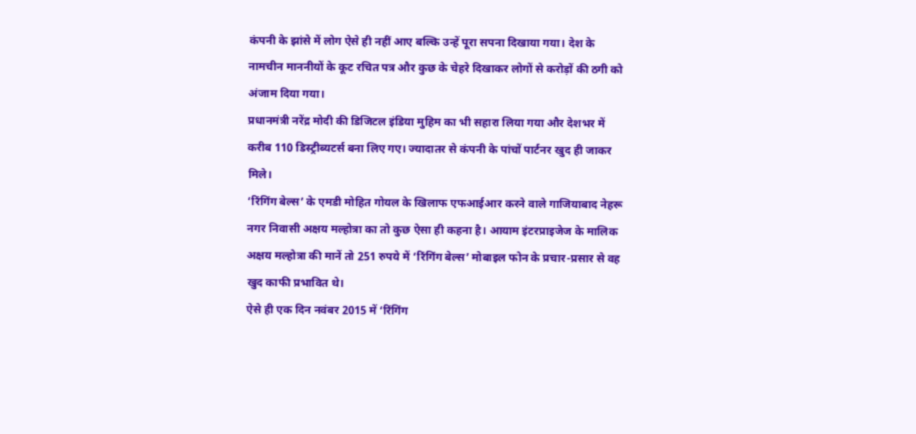कंपनी के झांसे में लोग ऐसे ही नहीं आए बल्कि उन्हें पूरा सपना दिखाया गया। देश के नामचीन माननीयों के कूट रचित पत्र और कुछ के चेहरे दिखाकर लोगों से करोड़ों की ठगी को अंजाम दिया गया।
प्रधानमंत्री नरेंद्र मोदी की डिजिटल इंडिया मुहिम का भी सहारा लिया गया और देशभर में करीब 110 डिस्ट्रीब्यटर्स बना लिए गए। ज्यादातर से कंपनी के पांचों पार्टनर खुद ही जाकर मिले।
‘रिंगिंग बेल्स’ के एमडी मोहित गोयल के खिलाफ एफआईआर करने वाले गाजियाबाद नेहरू नगर निवासी अक्षय मल्होत्रा का तो कुछ ऐसा ही कहना है। आयाम इंटरप्राइजेज के मालिक अक्षय मल्होत्रा की मानें तो 251 रुपये में ‘रिंगिंग बेल्स’ मोबाइल फोन के प्रचार-प्रसार से वह खुद काफी प्रभावित थे।
ऐसे ही एक दिन नवंबर 2015 में ‘रिंगिंग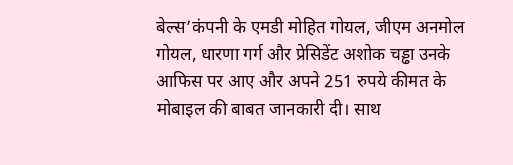बेल्स’कंपनी के एमडी मोहित गोयल, जीएम अनमोल गोयल, धारणा गर्ग और प्रेसिडेंट अशोक चड्ढा उनके आफिस पर आए और अपने 251 रुपये कीमत के मोबाइल की बाबत जानकारी दी। साथ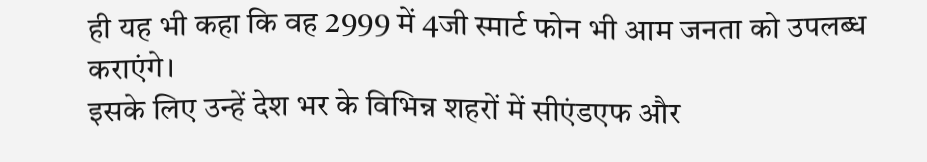ही यह भी कहा कि वह 2999 में 4जी स्मार्ट फोन भी आम जनता को उपलब्ध कराएंगे।
इसके लिए उन्हें देश भर के विभिन्न शहरों में सीएंडएफ और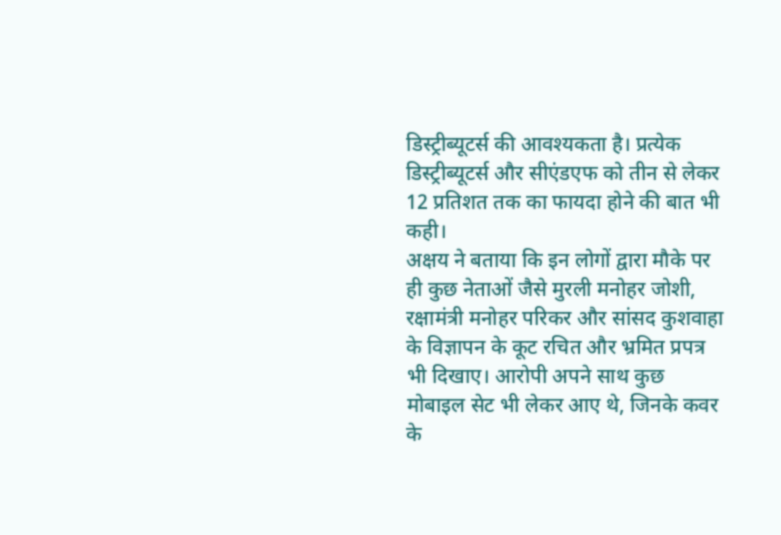डिस्ट्रीब्यूटर्स की आवश्यकता है। प्रत्येक डिस्ट्रीब्यूटर्स और सीएंडएफ को तीन से लेकर 12 प्रतिशत तक का फायदा होने की बात भी कही।
अक्षय ने बताया कि इन लोगों द्वारा मौके पर ही कुछ नेताओं जैसे मुरली मनोहर जोशी, रक्षामंत्री मनोहर परिकर और सांसद कुशवाहा के विज्ञापन के कूट रचित और भ्रमित प्रपत्र भी दिखाए। आरोपी अपने साथ कुछ मोबाइल सेट भी लेकर आए थे, जिनके कवर के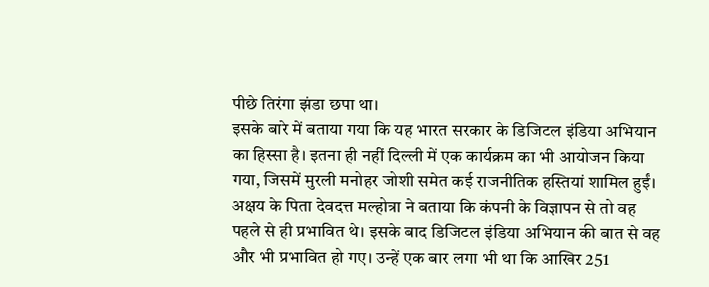पीछे तिरंगा झंडा छपा था।
इसके बारे में बताया गया कि यह भारत सरकार के डिजिटल इंडिया अभियान का हिस्सा है। इतना ही नहीं दिल्ली में एक कार्यक्रम का भी आयोजन किया गया, जिसमें मुरली मनोहर जोशी समेत कई राजनीतिक हस्तियां शामिल हुईं।
अक्षय के पिता देवदत्त मल्होत्रा ने बताया कि कंपनी के विज्ञापन से तो वह पहले से ही प्रभावित थे। इसके बाद डिजिटल इंडिया अभियान की बात से वह और भी प्रभावित हो गए। उन्हें एक बार लगा भी था कि आखिर 251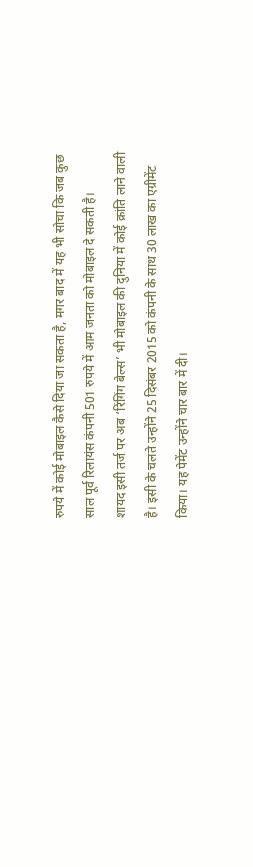रुपये में कोई मोबाइल कैसे दिया जा सकता है, मगर बाद में यह भी सोचा कि जब कुछ साल पूर्व रिलायंस कंपनी 501 रुपये में आम जनता को मोबाइल दे सकती है।
शायद इसी तर्ज पर अब ‘रिंगिंग बेल्स’ भी मोबाइल की दुनिया में कोई क्रांति लाने वाली है। इसी के चलते उन्होंने 25 दिसंबर 2015 को कंपनी के साथ 30 लाख का एग्रीमेंट किया। यह पेमेंट उन्होंने चार बार में दी।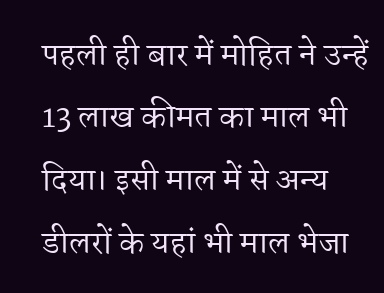पहली ही बार में मोहित ने उन्हें 13 लाख कीमत का माल भी दिया। इसी माल में से अन्य डीलरों के यहां भी माल भेजा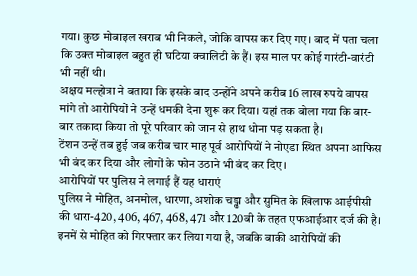गया। कुछ मोबाइल खराब भी निकले, जोकि वापस कर दिए गए। बाद में पता चला कि उक्त मोबाइल बहुत ही घटिया क्वालिटी के हैं। इस माल पर कोई गारंटी-वारंटी भी नहीं थी।
अक्षय मल्होत्रा ने बताया कि इसके बाद उन्होंने अपने करीब 16 लाख रुपये वापस मांगे तो आरोपियों ने उन्हें धमकी देना शुरू कर दिया। यहां तक बोला गया कि बार-बार तकादा किया तो पूरे परिवार को जान से हाथ धोना पड़ सकता है।
टेंशन उन्हें तब हुई जब करीब चार माह पूर्व आरोपियों ने नोएडा स्थित अपना आफिस भी बंद कर दिया और लोगों के फोन उठाने भी बंद कर दिए।
आरोपियों पर पुलिस ने लगाई हैं यह धाराएं
पुलिस ने मोहित, अनमोल, धारणा, अशोक चड्ढा और सुमित के खिलाफ आईपीसी की धारा-420, 406, 467, 468, 471 और 120बी के तहत एफआईआर दर्ज की है। इनमें से मोहित को गिरफ्तार कर लिया गया है, जबकि बाकी आरोपियों की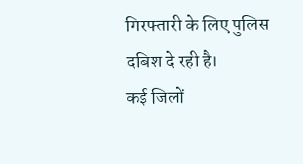गिरफ्तारी के लिए पुलिस दबिश दे रही है।
कई जिलों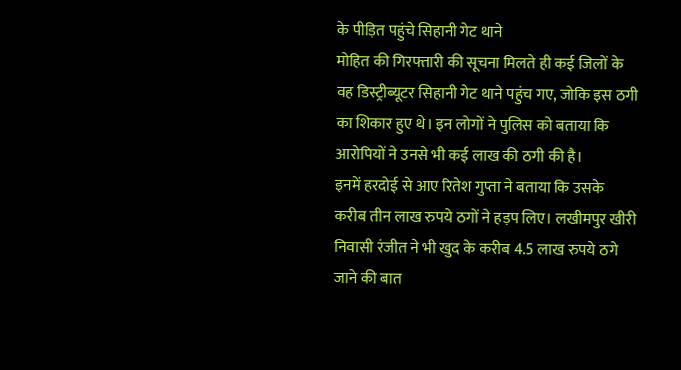के पीड़ित पहुंचे सिहानी गेट थाने
मोहित की गिरफ्तारी की सूचना मिलते ही कई जिलों के वह डिस्ट्रीब्यूटर सिहानी गेट थाने पहुंच गए, जोकि इस ठगी का शिकार हुए थे। इन लोगों ने पुलिस को बताया कि आरोपियों ने उनसे भी कई लाख की ठगी की है।
इनमें हरदोई से आए रितेश गुप्ता ने बताया कि उसके करीब तीन लाख रुपये ठगों ने हड़प लिए। लखीमपुर खीरी निवासी रंजीत ने भी खुद के करीब 4.5 लाख रुपये ठगे जाने की बात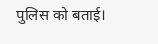पुलिस को बताई।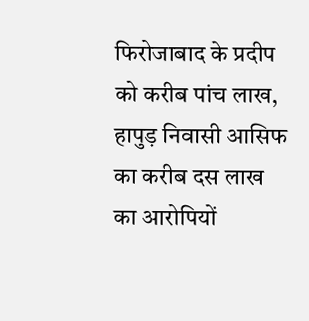फिरोजाबाद के प्रदीप को करीब पांच लाख, हापुड़ निवासी आसिफ का करीब दस लाख का आरोपियों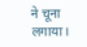ने चूना लगाया।